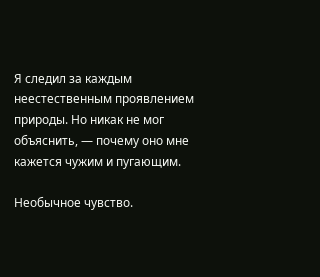Я следил за каждым неестественным проявлением природы. Но никак не мог объяснить, — почему оно мне кажется чужим и пугающим.

Необычное чувство.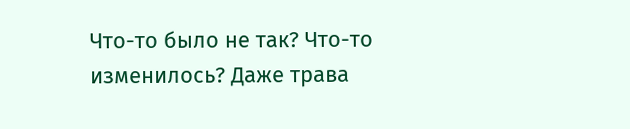Что-то было не так? Что-то изменилось? Даже трава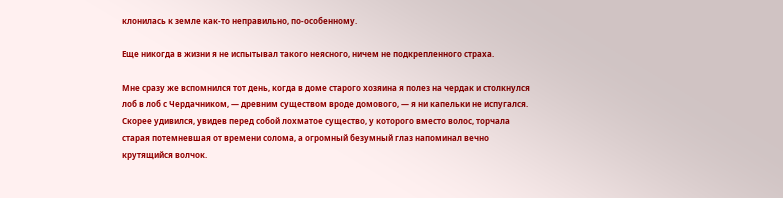клонилась к земле как-то неправильно, по-особенному.

Еще никогда в жизни я не испытывал такого неясного, ничем не подкрепленного страха.

Мне сразу же вспомнился тот день, когда в доме старого хозяина я полез на чердак и столкнулся лоб в лоб с Чердачником, — древним существом вроде домового, — я ни капельки не испугался. Скорее удивился, увидев перед собой лохматое существо, у которого вместо волос, торчала старая потемневшая от времени солома, а огромный безумный глаз напоминал вечно крутящийся волчок.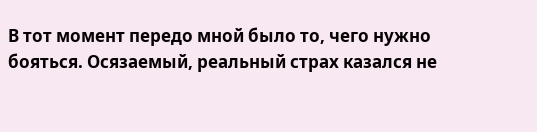В тот момент передо мной было то, чего нужно бояться. Осязаемый, реальный страх казался не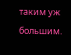таким уж большим.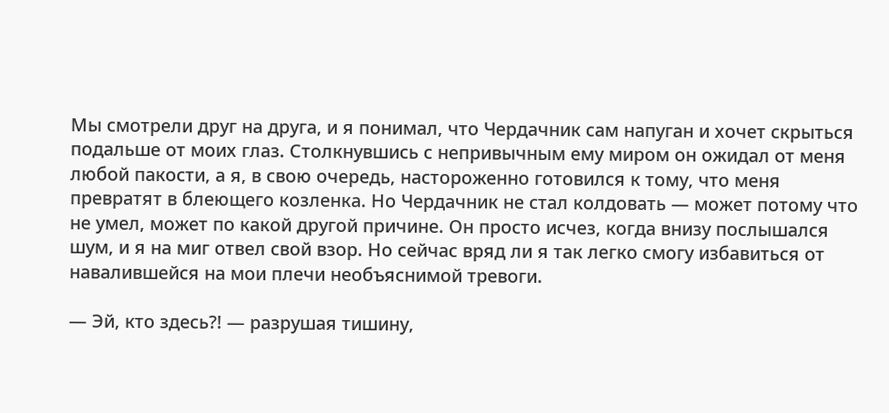Мы смотрели друг на друга, и я понимал, что Чердачник сам напуган и хочет скрыться подальше от моих глаз. Столкнувшись с непривычным ему миром он ожидал от меня любой пакости, а я, в свою очередь, настороженно готовился к тому, что меня превратят в блеющего козленка. Но Чердачник не стал колдовать — может потому что не умел, может по какой другой причине. Он просто исчез, когда внизу послышался шум, и я на миг отвел свой взор. Но сейчас вряд ли я так легко смогу избавиться от навалившейся на мои плечи необъяснимой тревоги.

— Эй, кто здесь?! — разрушая тишину,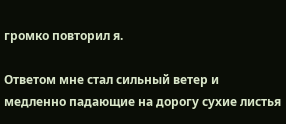громко повторил я.

Ответом мне стал сильный ветер и медленно падающие на дорогу сухие листья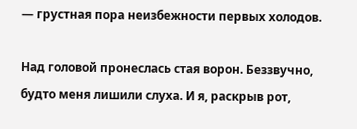— грустная пора неизбежности первых холодов.

Над головой пронеслась стая ворон. Беззвучно, будто меня лишили слуха. И я, раскрыв рот,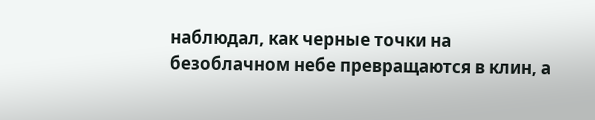наблюдал, как черные точки на безоблачном небе превращаются в клин, а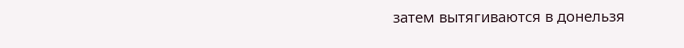затем вытягиваются в донельзя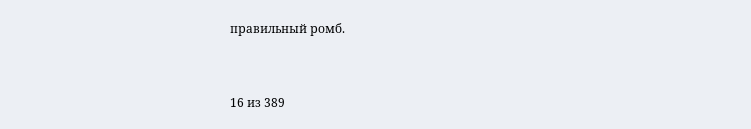правильный ромб.



16 из 389